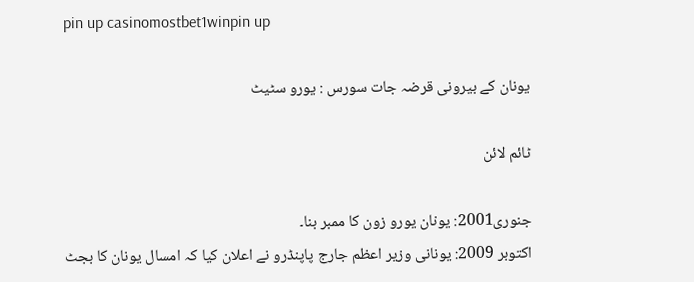pin up casinomostbet1winpin up

یونان کے بیرونی قرضہ جات سورس : یورو سٹیٹ

ٹائم لائن

جنوری2001: یونان یورو زون کا ممبر بنا۔
اکتوبر 2009: یونانی وزیر اعظم جارج پاپنڈرو نے اعلان کیا کہ امسال یونان کا بجٹ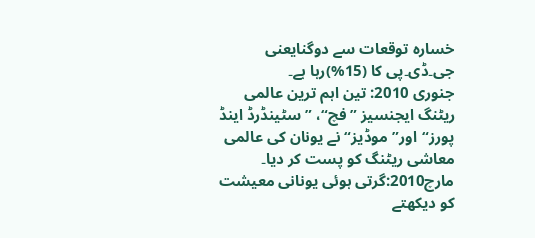خسارہ توقعات سے دوگنایعنی جی۔ڈی۔پی کا (15%)رہا ہے۔
جنوری 2010: تین اہم ترین عالمی ریٹنگ ایجنسیز ”فچ“، ”سٹینڈرڈ اینڈ پورز“اور”موڈیز“ نے یونان کی عالمی معاشی ریٹنگ کو پست کر دیا۔
مارچ2010:گرتی ہوئی یونانی معیشت کو دیکھتے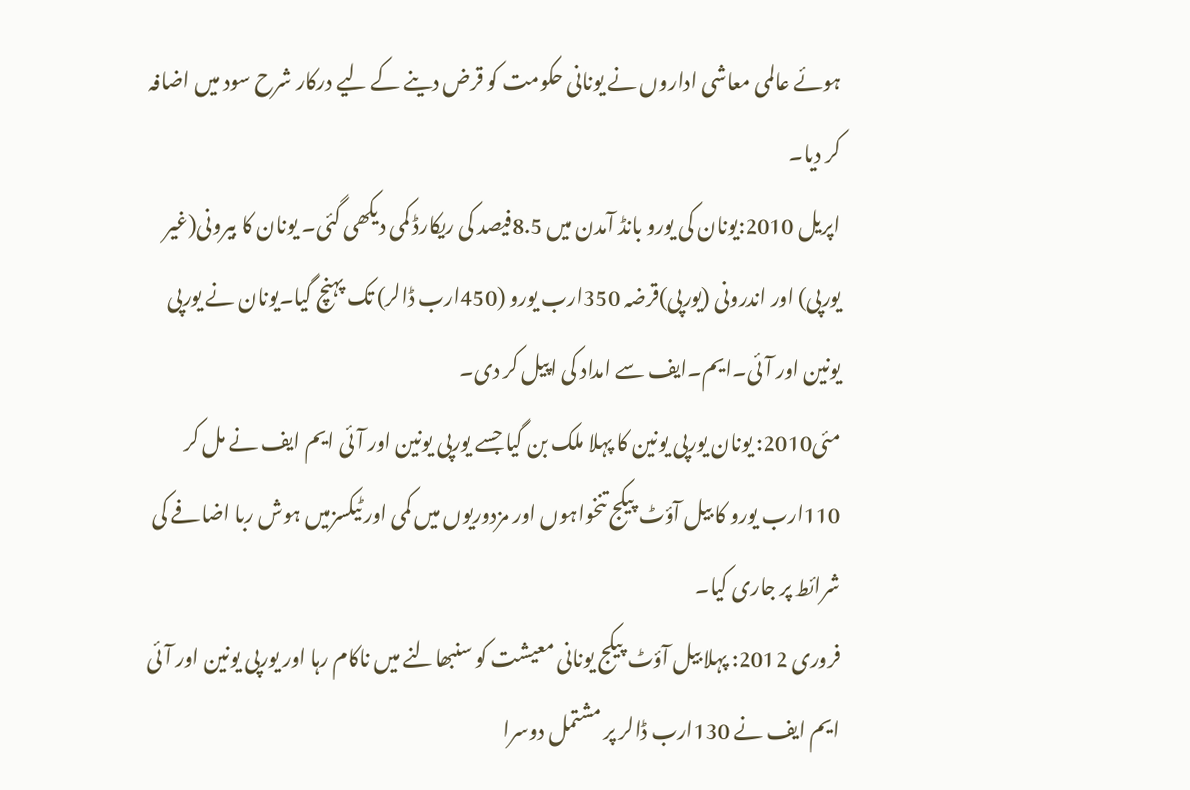ہوئے عالمی معاشی اداروں نے یونانی حکومت کو قرض دینے کے لیے درکار شرح سود میں اضافہ کر دیا۔
اپریل 2010:یونان کی یورو بانڈ آمدن میں 8.5فیصد کی ریکارڈ کمی دیکھی گئی۔ یونان کا بیرونی(غیر یورپی) اور اندرونی (یورپی)قرضہ 350ارب یورو (450ارب ڈالر) تک پہنچ گیا۔یونان نے یورپی یونین اور آئی۔ایم۔ایف سے امداد کی اپیل کر دی۔
مئی2010: یونان یورپی یونین کا پہلا ملک بن گیا جسے یورپی یونین اور آئی ایم ایف نے مل کر 110ارب یورو کا بیل آؤٹ پیکج تنخواہوں اور مزدوریوں میں کمی اور ٹیکسزمیں ہوش ربا اضافے کی شرائط پر جاری کیا۔
فروری 2012: پہلا بیل آؤٹ پیکج یونانی معیشت کو سنبھالنے میں ناکام رہا اور یورپی یونین اور آئی ایم ایف نے 130ارب ڈالر پر مشتمل دوسرا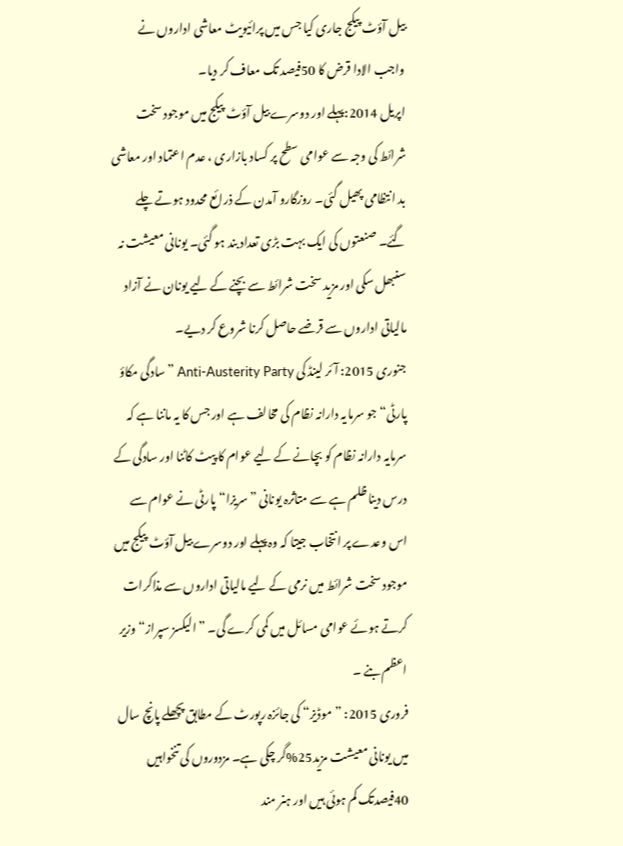بیل آؤٹ پیکج جاری کیا جس میں پرائیویٹ معاشی اداروں نے واجب الادا قرض کا 50فیصد تک معاف کر دیا۔
اپریل 2014:پہلے اور دوسرے بیل آؤٹ پیکج میں موجود سخت شرائط کی وجہ سے عوامی سطح پر کساد بازاری ، عدم اعتماد اور معاشی بد انتظامی پھیل گئی۔ روزگارو آمدن کے ذرائع محدود ہوتے چلے گئے۔ صنعتوں کی ایک بہت بڑی تعداد بند ہو گئی۔ یونانی معیشت نہ سنبھل سکی اور مزید سخت شرائط سے بچنے کے لیے یونان نے آزاد مالیاتی اداروں سے قرضے حاصل کرنا شروع کر دیے۔
جنوری 2015: آئر لینڈ کی Anti-Austerity Party ”سادگی مکاؤ پارٹی“ جو سرمایہ دارانہ نظام کی مخالف ہے اور جس کا یہ ماننا ہے کہ سرمایہ دارانہ نظام کو بچانے کے لیے عوام کا پیٹ کاٹنا اور سادگی کے درس دینا ظلم ہے سے متاثرہ یونانی ”سریزا“پارٹی نے عوام سے اس وعدے پر انتخاب جیتا کہ وہ پہلے اور دوسرے بیل آؤٹ پیکج میں موجود سخت شرائط میں نرمی کے لیے مالیاتی اداروں سے مذاکرات کرتے ہوئے عوامی مسائل میں کمی کرے گی۔ ”الیکسز سپراز“وزیر اعظم بنے ۔
فروری 2015: ”موڈیز“ کی جائزہ رپورٹ کے مطابق پچھلے پانچ سال میں یونانی معیشت مزید25%گر چکی ہے۔ مزدوروں کی تنخواہیں 40فیصدتک کم ہوئی ہیں اور ہنر مند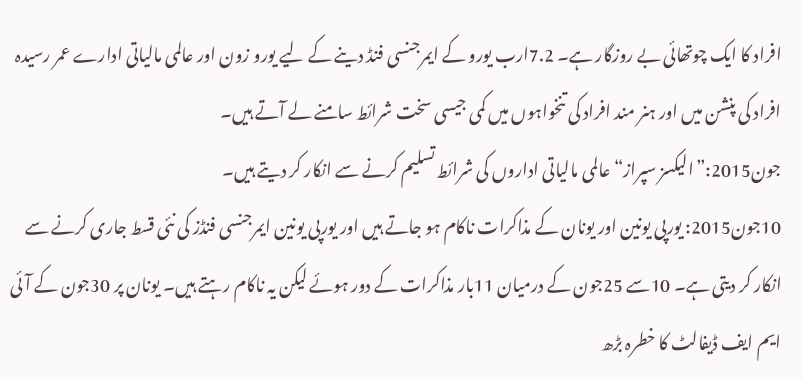افراد کا ایک چوتھائی بے روزگار ہے۔ 7.2ارب یورو کے ایمرجنسی فنڈ دینے کے لیے یورو زون اور عالمی مالیاتی ادارے عمر رسیدہ افراد کی پنشن میں اور ہنر مند افراد کی تنخواہوں میں کمی جیسی سخت شرائط سامنے لے آتے ہیں۔
جون2015:”الیکسز سپراز“ عالمی مالیاتی اداروں کی شرائط تسلیم کرنے سے انکار کر دیتے ہیں۔
10جون2015: یورپی یونین اور یونان کے مذاکرات ناکام ہو جاتے ہیں اور یورپی یونین ایمرجنسی فنڈز کی نئی قسط جاری کرنے سے انکار کر دیتی ہے۔ 10سے 25جون کے درمیان 11بار مذاکرات کے دور ہوئے لیکن یہ ناکام رہتے ہیں۔ یونان پر 30جون کے آئی ایم ایف ڈیفالٹ کا خطرہ بڑھ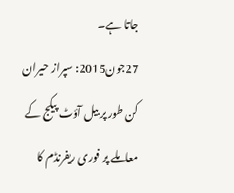جاتا ہے۔
27جون2015: سپراز حیران کن طور پر بیل آؤٹ پیکج کے معاملے پر فوری ریفرنڈم کا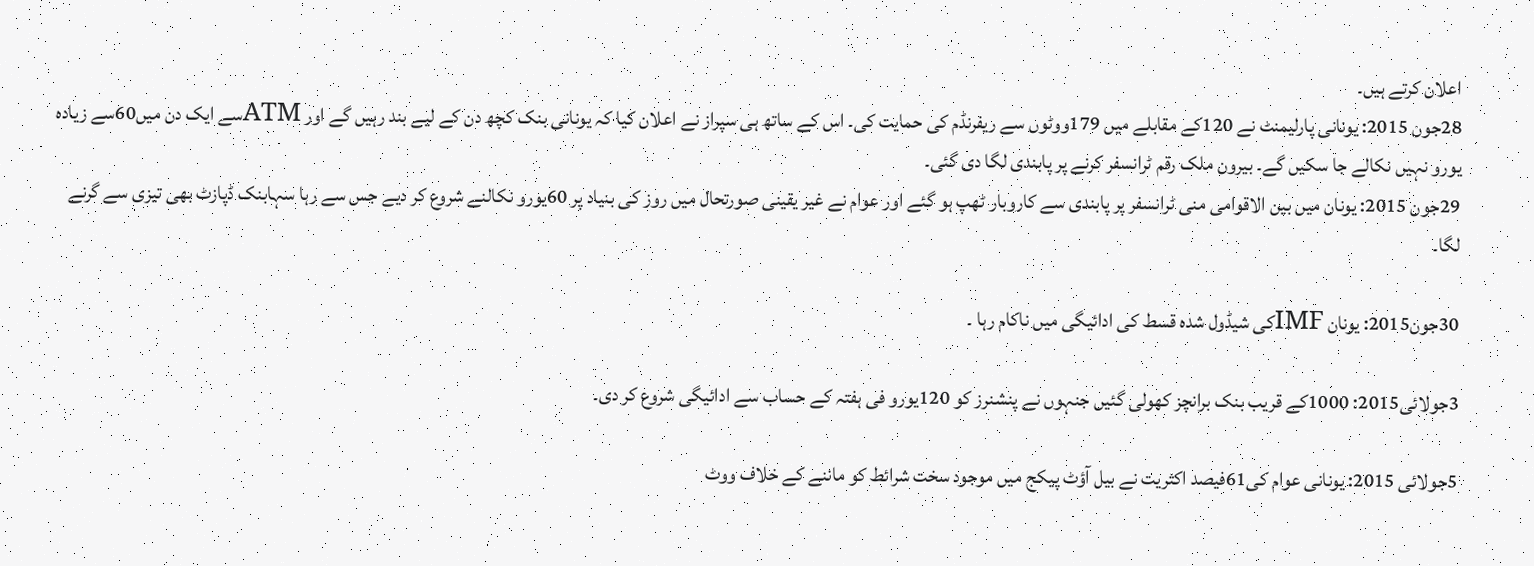اعلان کرتے ہیں۔
28جون 2015: یونانی پارلیمنٹ نے 120کے مقابلے میں 179ووٹوں سے ریفرنڈم کی حمایت کی۔ اس کے ساتھ ہی سپراز نے اعلان کیا کہ یونانی بنک کچھ دن کے لیے بند رہیں گے اور ATMسے ایک دن میں60سے زیادہ یورو نہیں نکالے جا سکیں گے۔ بیرون ملک رقم ٹرانسفر کرنے پر پابندی لگا دی گئی۔
29جون 2015: یونان میں بین الاقوامی منی ٹرانسفر پر پابندی سے کاروبار ٹھپ ہو گئے اور عوام نے غیر یقینی صورتحال میں روز کی بنیاد پر 60یورو نکالنے شروع کر دیے جس سے رہا سہابنک ڈپازٹ بھی تیزی سے گرنے لگا۔

30جون2015: یونان IMFکی شیڈول شدہ قسط کی ادائیگی میں ناکام رہا ۔

3جولائی2015: 1000کے قریب بنک برانچز کھولی گئیں جنہوں نے پنشنرز کو 120یورو فی ہفتہ کے حساب سے ادائیگی شروع کر دی۔

5جولائی 2015: یونانی عوام کی61فیصد اکثریت نے بیل آؤٹ پیکج میں موجود سخت شرائط کو ماننے کے خلاف ووٹ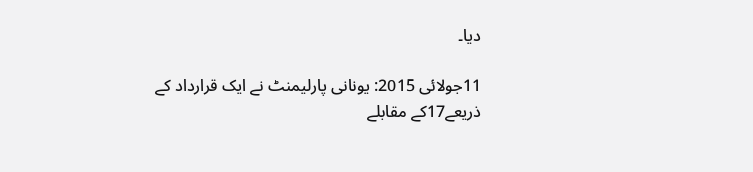دیا۔

11جولائی 2015: یونانی پارلیمنٹ نے ایک قرارداد کے ذریعے17کے مقابلے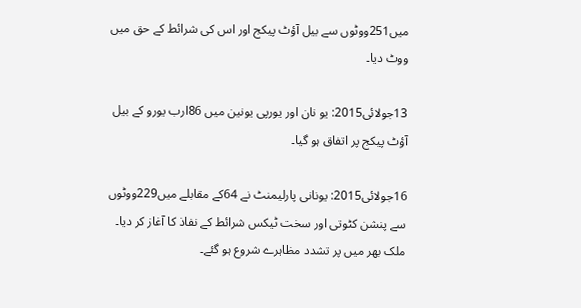میں251ووٹوں سے بیل آؤٹ پیکج اور اس کی شرائط کے حق میں ووٹ دیا۔

13جولائی2015: یو نان اور یورپی یونین میں 86ارب یورو کے بیل آؤٹ پیکج پر اتفاق ہو گیا۔

16جولائی2015: یونانی پارلیمنٹ نے 64کے مقابلے میں229ووٹوں سے پنشن کٹوتی اور سخت ٹیکس شرائط کے نفاذ کا آغاز کر دیا۔ ملک بھر میں پر تشدد مظاہرے شروع ہو گئے۔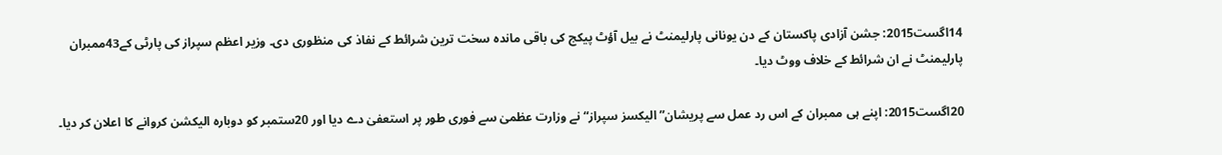14اگست2015: جشن آزادی پاکستان کے دن یونانی پارلیمنٹ نے بیل آؤٹ پیکج کی باقی ماندہ سخت ترین شرائط کے نفاذ کی منظوری دی۔ وزیر اعظم سپراز کی پارٹی کے43ممبران پارلیمنٹ نے ان شرائط کے خلاف ووٹ دیا۔

20اگست2015: اپنے ہی ممبران کے اس رد عمل سے پریشان”الیکسز سپراز“ نے وزارت عظمیٰ سے فوری طور پر استعفیٰ دے دیا اور 20ستمبر کو دوبارہ الیکشن کروانے کا اعلان کر دیا۔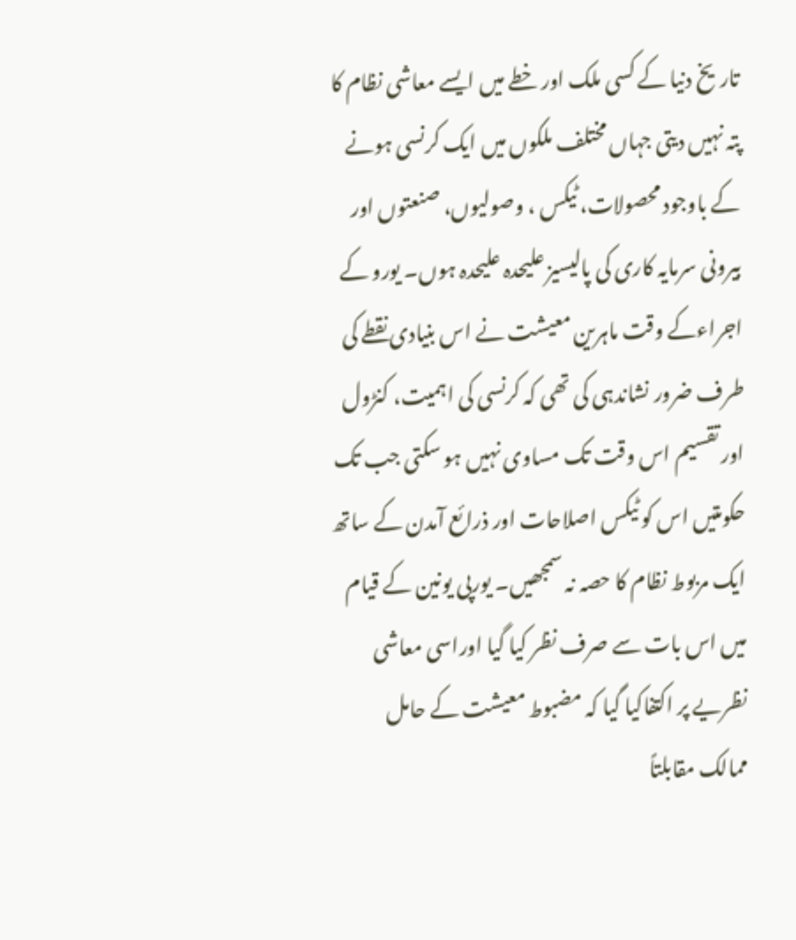تاریخ دنیا کے کسی ملک اور خطے میں ایسے معاشی نظام کا پتہ نہیں دیتی جہاں مختلف ملکوں میں ایک کرنسی ہونے کے باوجود محصولات، ٹیکس ، وصولیوں، صنعتوں اور بیرونی سرمایہ کاری کی پالیسیز علیحدہ علیحدہ ہوں۔ یورو کے اجراءکے وقت ماہرین معیشت نے اس بنیادی نقطے کی طرف ضرور نشاندہی کی تھی کہ کرنسی کی اہمیت، کنڑول اور تقسیم اس وقت تک مساوی نہیں ہو سکتی جب تک حکومتیں اس کو ٹیکس اصلاحات اور ذرائع آمدن کے ساتھ ایک مربوط نظام کا حصہ نہ سمجھیں۔ یورپی یونین کے قیام میں اس بات سے صرف نظر کیا گیا اوراسی معاشی نظریے پر اکتفاکیا گیا کہ مضبوط معیشت کے حامل ممالک مقابلتاً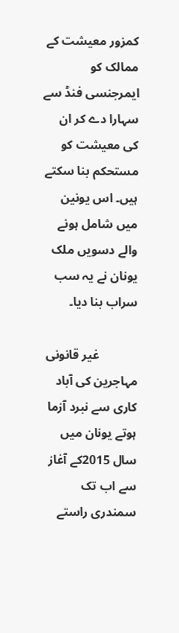کمزور معیشت کے ممالک کو ایمرجنسی فنڈ سے سہارا دے کر ان کی معیشت کو مستحکم بنا سکتے ہیں۔ اس یونین میں شامل ہونے والے دسویں ملک یونان نے یہ سب سراب بنا دیا۔

            غیر قانونی مہاجرین کی آباد کاری سے نبرد آزما ہوتے یونان میں سال 2015کے آغاز سے اب تک سمندری راستے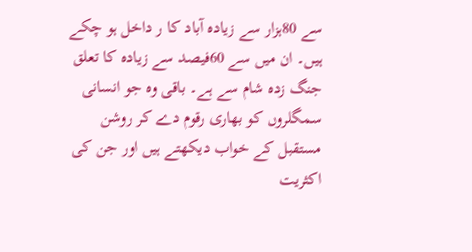سے 80ہزار سے زیادہ آباد کا ر داخل ہو چکے ہیں۔ ان میں سے 60فیصد سے زیادہ کا تعلق جنگ زدہ شام سے ہے۔ باقی وہ جو انسانی سمگلروں کو بھاری رقوم دے کر روشن مستقبل کے خواب دیکھتے ہیں اور جن کی اکثریت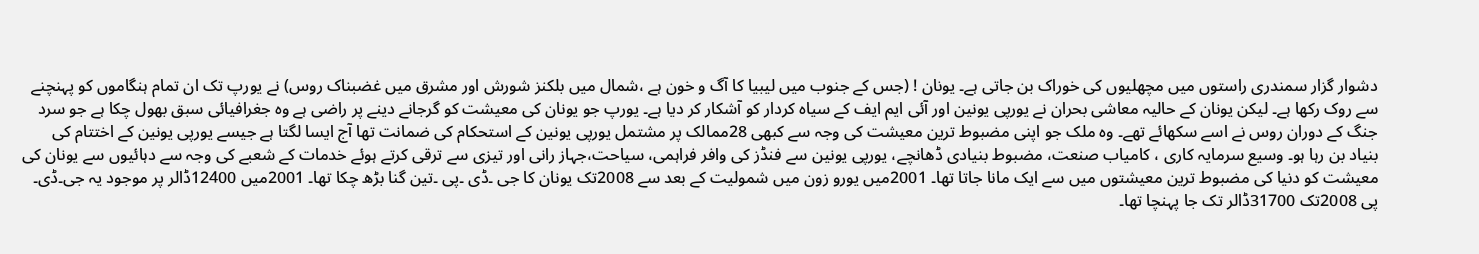دشوار گزار سمندری راستوں میں مچھلیوں کی خوراک بن جاتی ہے۔ یونان ! (جس کے جنوب میں لیبیا کا آگ و خون ہے ،شمال میں بلکنز شورش اور مشرق میں غضبناک روس) نے یورپ تک ان تمام ہنگاموں کو پہنچنے سے روک رکھا ہے۔ لیکن یونان کے حالیہ معاشی بحران نے یورپی یونین اور آئی ایم ایف کے سیاہ کردار کو آشکار کر دیا ہے۔ یورپ جو یونان کی معیشت کو گرجانے دینے پر راضی ہے وہ جغرافیائی سبق بھول چکا ہے جو سرد جنگ کے دوران روس نے اسے سکھائے تھے۔ وہ ملک جو اپنی مضبوط ترین معیشت کی وجہ سے کبھی 28ممالک پر مشتمل یورپی یونین کے استحکام کی ضمانت تھا آج ایسا لگتا ہے جیسے یورپی یونین کے اختتام کی بنیاد بن رہا ہو۔ وسیع سرمایہ کاری ، کامیاب صنعت، مضبوط بنیادی ڈھانچے، یورپی یونین سے فنڈز کی وافر فراہمی، سیاحت،جہاز رانی اور تیزی سے ترقی کرتے ہوئے خدمات کے شعبے کی وجہ سے دہائیوں سے یونان کی معیشت کو دنیا کی مضبوط ترین معیشتوں میں سے ایک مانا جاتا تھا۔ 2001میں یورو زون میں شمولیت کے بعد سے 2008تک یونان کا جی ۔ڈی ۔پی ۔تین گنا بڑھ چکا تھا۔ 2001میں 12400ڈالر پر موجود یہ جی۔ڈی۔ پی 2008تک 31700ڈالر تک جا پہنچا تھا۔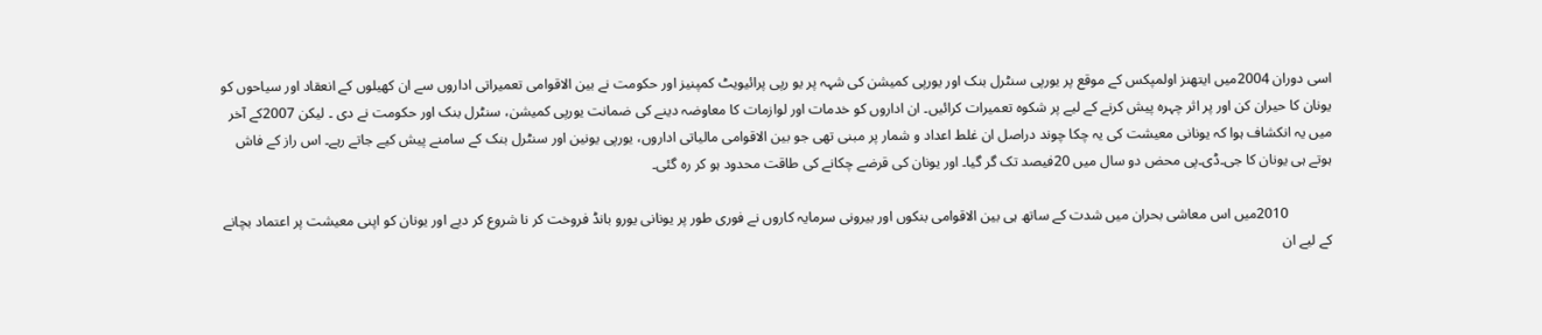اسی دوران 2004میں ایتھنز اولمپکس کے موقع پر یورپی سنٹرل بنک اور یورپی کمیشن کی شہہ پر یو رپی پرائیویٹ کمپنیز اور حکومت نے بین الاقوامی تعمیراتی اداروں سے ان کھیلوں کے انعقاد اور سیاحوں کو یونان کا حیران کن اور پر اثر چہرہ پیش کرنے کے لیے پر شکوہ تعمیرات کرائیں۔ ان اداروں کو خدمات اور لوازمات کا معاوضہ دینے کی ضمانت یورپی کمیشن، سنٹرل بنک اور حکومت نے دی ۔ لیکن 2007کے آخر میں یہ انکشاف ہوا کہ یونانی معیشت کی یہ چکا چوند دراصل ان غلط اعداد و شمار پر مبنی تھی جو بین الاقوامی مالیاتی اداروں، یورپی یونین اور سنٹرل بنک کے سامنے پیش کیے جاتے رہے۔ اس راز کے فاش ہوتے ہی یونان کا جی۔ڈی۔پی محض دو سال میں 20فیصد تک گر گیا۔ اور یونان کی قرضے چکانے کی طاقت محدود ہو کر رہ گئی۔

            2010میں اس معاشی بحران میں شدت کے ساتھ ہی بین الاقوامی بنکوں اور بیرونی سرمایہ کاروں نے فوری طور پر یونانی یورو بانڈ فروخت کر نا شروع کر دیے اور یونان کو اپنی معیشت پر اعتماد بچانے کے لیے ان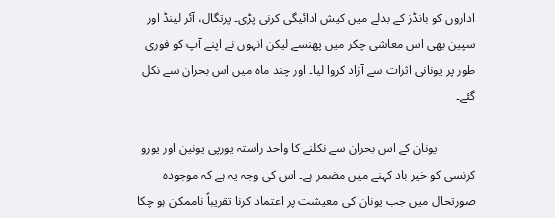اداروں کو بانڈز کے بدلے میں کیش ادائیگی کرنی پڑی۔ پرتگال، آئر لینڈ اور سپین بھی اس معاشی چکر میں پھنسے لیکن انہوں نے اپنے آپ کو فوری طور پر یونانی اثرات سے آزاد کروا لیا۔ اور چند ماہ میں اس بحران سے نکل گئے۔

            یونان کے اس بحران سے نکلنے کا واحد راستہ یورپی یونین اور یورو کرنسی کو خیر باد کہنے میں مضمر ہے۔ اس کی وجہ یہ ہے کہ موجودہ صورتحال میں جب یونان کی معیشت پر اعتماد کرنا تقریباً ناممکن ہو چکا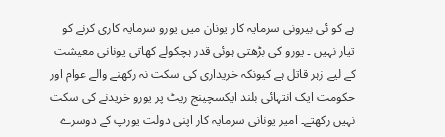ہے کو ئی بیرونی سرمایہ کار یونان میں یورو سرمایہ کاری کرنے کو تیار نہیں ۔ یورو کی بڑھتی ہوئی قدر ہچکولے کھاتی یونانی معیشت کے لیے زہر قاتل ہے کیونکہ خریداری کی سکت نہ رکھنے والے عوام اور حکومت ایک انتہائی بلند ایکسچینج ریٹ پر یورو خریدنے کی سکت نہیں رکھتے۔ امیر یونانی سرمایہ کار اپنی دولت یورپ کے دوسرے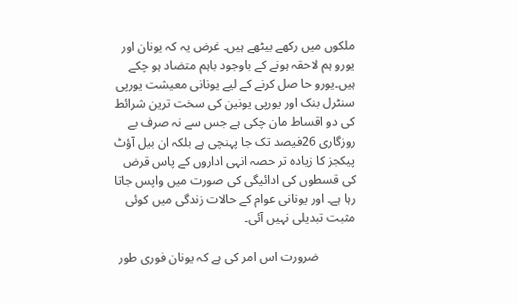ملکوں میں رکھے بیٹھے ہیں۔ غرض یہ کہ یونان اور یورو ہم لاحقہ ہونے کے باوجود باہم متضاد ہو چکے ہیں۔یورو حا صل کرنے کے لیے یونانی معیشت یورپی سنٹرل بنک اور یورپی یونین کی سخت ترین شرائط کی دو اقساط مان چکی ہے جس سے نہ صرف بے روزگاری 26فیصد تک جا پہنچی ہے بلکہ ان بیل آؤٹ پیکجز کا زیادہ تر حصہ انہی اداروں کے پاس قرض کی قسطوں کی ادائیگی کی صورت میں واپس جاتا رہا ہے۔ اور یونانی عوام کے حالات زندگی میں کوئی مثبت تبدیلی نہیں آئی۔

            ضرورت اس امر کی ہے کہ یونان فوری طور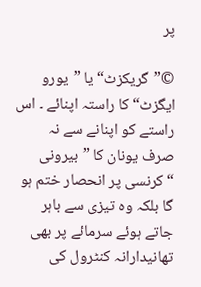پر

©”گریکزٹ“ یا ”یورو ایگزٹ“ کا راستہ اپنائے ۔ اس راستے کو اپنانے سے نہ صرف یونان کا ”بیرونی “کرنسی پر انحصار ختم ہو گا بلکہ وہ تیزی سے باہر جاتے ہوئے سرمائے پر بھی تھانیدارانہ کنٹرول کی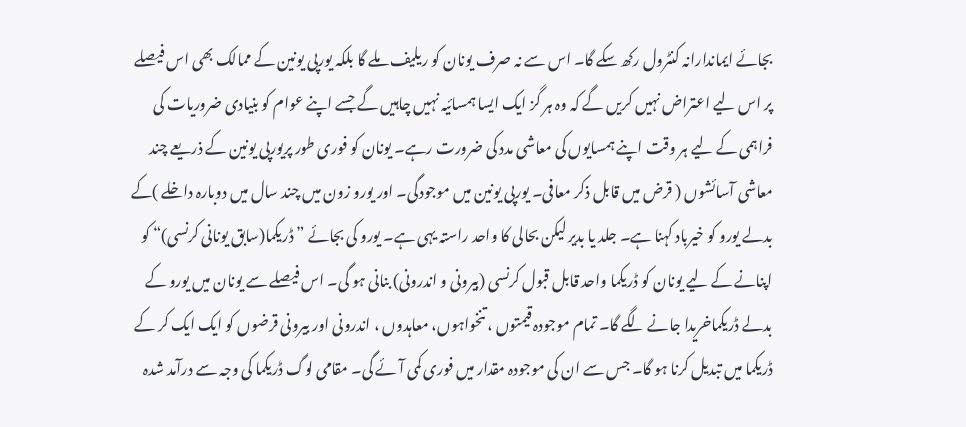بجائے ایماندارانہ کنٹرول رکھ سکے گا۔ اس سے نہ صرف یونان کو ریلیف ملے گا بلکہ یورپی یونین کے ممالک بھی اس فیصلے پر اس لیے اعتراض نہیں کریں گے کہ وہ ہر گز ایک ایسا ہمسائیہ نہیں چاہیں گے جسے اپنے عوام کو بنیادی ضروریات کی فراہمی کے لیے ہر وقت اپنے ہمسایوں کی معاشی مدد کی ضرورت رہے۔ یونان کو فوری طور پریورپی یونین کے ذریعے چند معاشی آسائشوں ( قرض میں قابل ذکر معافی۔ یورپی یونین میں موجودگی۔ اور یورو زون میں چند سال میں دوبارہ داخلے )کے بدلے یورو کو خیرباد کہنا ہے۔ جلد یا بدیر لیکن بحالی کا واحد راستہ یہی ہے۔ یورو کی بجائے ”ڈریکما(سابق یونانی کرنسی)“ کو اپنانے کے لیے یونان کو ڈریکما واحد قابل قبول کرنسی (بیرونی و اندرونی) بنانی ہو گی۔ اس فیصلے سے یونان میں یورو کے بدلے ڈریکماخریدا جانے لگے گا۔ تمام موجودہ قیمتوں ، تنخواہوں، معاہدوں ، اندرونی اور بیرونی قرضوں کو ایک ایک کر کے ڈریکما میں تبدیل کرنا ہو گا۔ جس سے ان کی موجودہ مقدار میں فوری کمی آئے گی۔ مقامی لوگ ڈریکما کی وجہ سے درآمد شدہ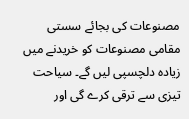مصنوعات کی بجائے سستی مقامی مصنوعات کو خریدنے میں زیادہ دلچسپی لیں گے۔ سیاحت تیزی سے ترقی کرے گی اور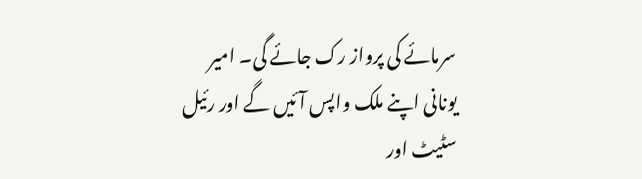سرمائے کی پرواز رک جائے گی۔ امیر یونانی اپنے ملک واپس آئیں گے اور رئیل سٹیٹ اور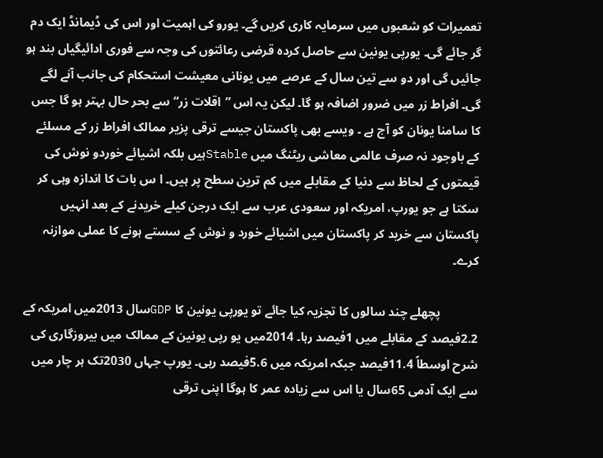تعمیرات کو شعبوں میں سرمایہ کاری کریں گے۔ یورو کی اہمیت اور اس کی ڈیمانڈ ایک دم گر جائے گی۔ یورپی یونین سے حاصل کردہ قرضی رعائتوں کی وجہ سے فوری ادائیگیاں بند ہو جائیں گی اور دو سے تین سال کے عرصے میں یونانی معیشت استحکام کی جانب آنے لگے گی۔ افراط زر میں ضرور اضافہ ہو گا۔ لیکن یہ اس ”اقلات زر“ سے بحر حال بہتر ہو گا جس کا سامنا یونان کو آج ہے ۔ ویسے بھی پاکستان جیسے ترقی پزیر ممالک افراط زر کے مسلئے کے باوجود نہ صرف عالمی معاشی ریٹنگ میں Stableہیں بلکہ اشیائے خوردو نوش کی قیمتوں کے لحاظ سے دنیا کے مقابلے میں کم ترین سطح پر ہیں۔ ا س بات کا اندازہ وہی کر سکتا ہے جو یورپ، امریکہ اور سعودی عرب سے ایک درجن کیلے خریدنے کے بعد انہیں پاکستان سے خرید کر پاکستان میں اشیائے خورد و نوش کے سستے ہونے کا عملی موازنہ کرے۔

            پچھلے چند سالوں کا تجزیہ کیا جائے تو یورپی یونین کا GDPسال 2013میں امریکہ کے 2.2فیصد کے مقابلے میں 1فیصد رہا۔ 2014میں یو رپی یونین کے ممالک میں بیروزگاری کی شرح اوسطاً 11.4فیصد جبکہ امریکہ میں 5.6فیصد رہی۔ یورپ جہاں 2030تک ہر چار میں سے ایک آدمی 65سال یا اس سے زیادہ عمر کا ہوگا اپنی ترقی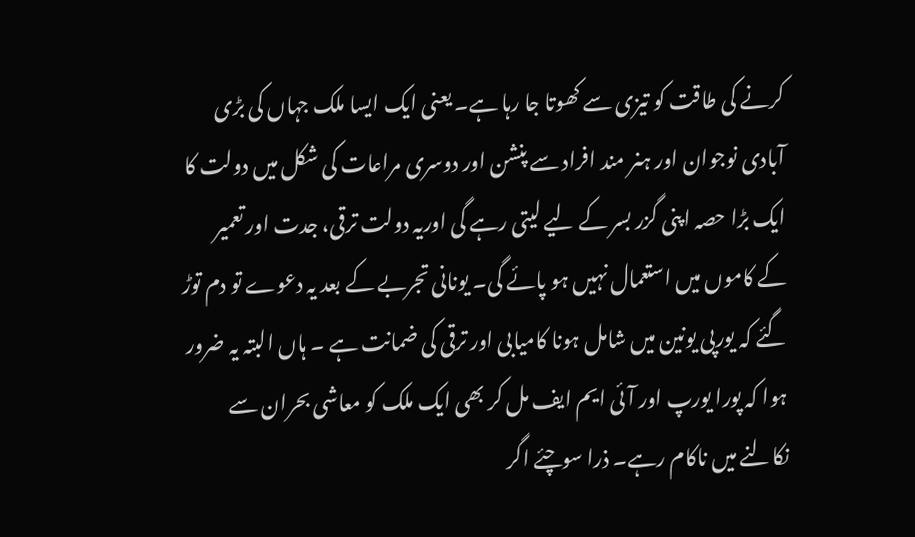کرنے کی طاقت کو تیزی سے کھوتا جا رہا ہے۔ یعنی ایک ایسا ملک جہاں کی بڑی آبادی نوجوان اور ہنر مند افراد سے پنشن اور دوسری مراعات کی شکل میں دولت کا ایک بڑا حصہ اپنی گزر بسر کے لیے لیتی رہے گی اوریہ دولت ترقی، جدت اور تعمیر کے کاموں میں استعمال نہیں ہو پائے گی۔ یونانی تجربے کے بعد یہ دعوے تو دم توڑ گئے کہ یورپی یونین میں شامل ہونا کامیابی اور ترقی کی ضمانت ہے ۔ ہاں البتہ یہ ضرور ہوا کہ پورا یورپ اور آئی ایم ایف مل کر بھی ایک ملک کو معاشی بحران سے نکالنے میں ناکام رہے۔ ذرا سوچئے اگر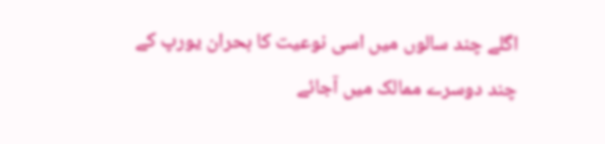اگلے چند سالوں میں اسی نوعیت کا بحران یورپ کے چند دوسرے ممالک میں آجائے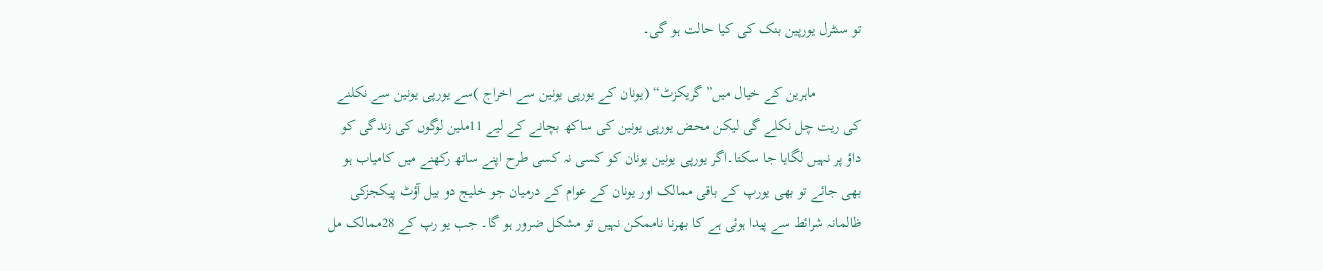تو سنٹرل یورپین بنک کی کیا حالت ہو گی۔

            ماہرین کے خیال میں”گریکزٹ“ (یونان کے یورپی یونین سے اخراج )سے یورپی یونین سے نکلنے کی ریت چل نکلے گی لیکن محض یورپی یونین کی ساکھ بچانے کے لیے 11ملین لوگوں کی زندگی کو داؤ پر نہیں لگایا جا سکتا۔اگر یورپی یونین یونان کو کسی نہ کسی طرح اپنے ساتھ رکھنے میں کامیاب ہو بھی جائے تو بھی یورپ کے باقی ممالک اور یونان کے عوام کے درمیان جو خلیج دو بیل آؤٹ پیکجزکی ظالمانہ شرائط سے پیدا ہوئی ہے کا بھرنا ناممکن نہیں تو مشکل ضرور ہو گا۔ جب یو رپ کے 28ممالک مل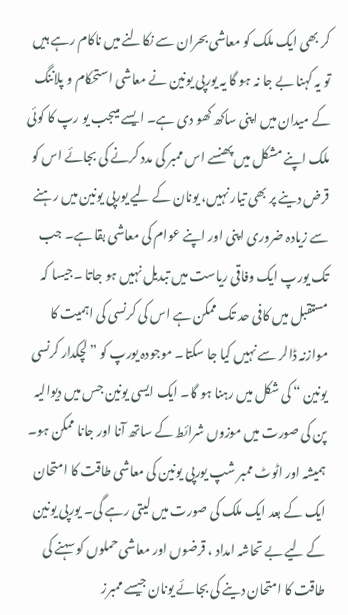کر بھی ایک ملک کو معاشی بحران سے نکالنے میں ناکام رہے ہیں تو یہ کہنا بے جا نہ ہو گا یہ یورپی یونین نے معاشی استحکام و پلاننگ کے میدان میں اپنی ساکھ کھو دی ہے۔ ایسے میںجب یو رپ کا کوئی ملک اپنے مشکل میں پھنسے اس ممبر کی مدد کرنے کی بجائے اس کو قرض دینے پر بھی تیار نہیں، یونان کے لیے یورپی یونین میں رہنے سے زیادہ ضروری اپنی اور اپنے عوام کی معاشی بقا ہے۔ جب تک یورپ ایک وفاقی ریاست میں تبدیل نہیں ہو جاتا ۔جیسا کہ مستقبل میں کافی حد تک ممکن ہے اس کی کرنسی کی اہمیت کا موازنہ ڈالر سے نہیں کیا جا سکتا۔ موجودہ یورپ کو ”لچکدار کرنسی یونین “ کی شکل میں رہنا ہو گا۔ ایک ایسی یونین جس میں دیوالیہ پن کی صورت میں موزوں شرائط کے ساتھ آنا اور جانا ممکن ہو۔ ہمیشہ اور اٹوٹ ممبر شپ یورپی یونین کی معاشی طاقت کا امتحان ایک کے بعد ایک ملک کی صورت میں لیتی رہے گی۔ یورپی یونین کے لیے بے تحاشہ امداد ، قرضوں اور معاشی حملوں کو سہنے کی طاقت کا امتحان دینے کی بجائے یونان جیسے ممبرز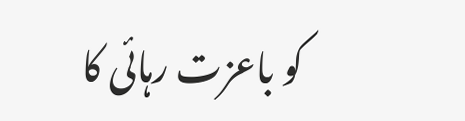کو باعزت رہائی کا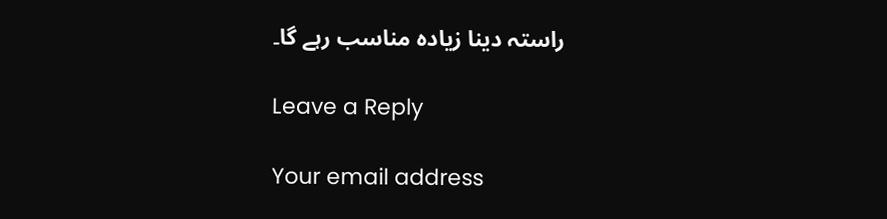راستہ دینا زیادہ مناسب رہے گا۔

Leave a Reply

Your email address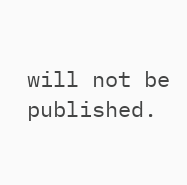will not be published.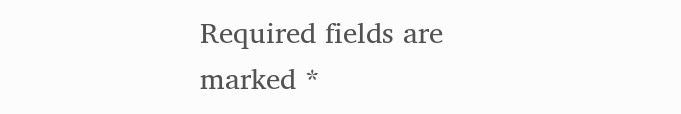Required fields are marked *